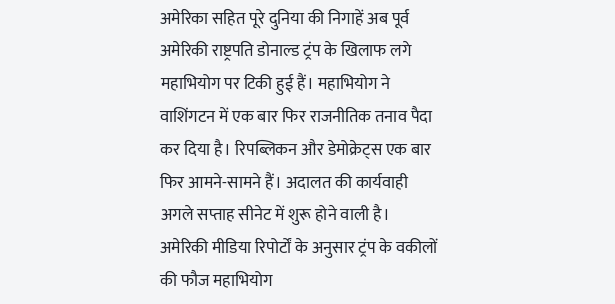अमेरिका सहित पूरे दुनिया की निगाहें अब पूर्व अमेरिकी राष्ट्रपति डोनाल्ड ट्रंप के खिलाफ लगे महाभियोग पर टिकी हुई हैं। महाभियोग ने वाशिंगटन में एक बार फिर राजनीतिक तनाव पैदा कर दिया है। रिपब्लिकन और डेमोक्रेट्स एक बार फिर आमने-सामने हैं। अदालत की कार्यवाही अगले सप्ताह सीनेट में शुरू होने वाली है।
अमेरिकी मीडिया रिपोर्टों के अनुसार ट्रंप के वकीलों की फौज महाभियोग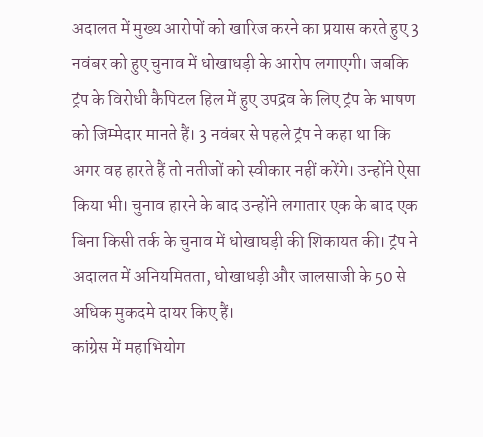अदालत में मुख्य आरोपों को खारिज करने का प्रयास करते हुए 3 नवंबर को हुए चुनाव में धोखाधड़ी के आरोप लगाएगी। जबकि ट्रंप के विरोधी कैपिटल हिल में हुए उपद्रव के लिए ट्रंप के भाषण को जिम्मेदार मानते हैं। 3 नवंबर से पहले ट्रंप ने कहा था कि अगर वह हारते हैं तो नतीजों को स्वीकार नहीं करेंगे। उन्होंने ऐसा किया भी। चुनाव हारने के बाद उन्होंने लगातार एक के बाद एक बिना किसी तर्क के चुनाव में धोखाघड़ी की शिकायत की। ट्रंप ने अदालत में अनियमितता, धोखाधड़ी और जालसाजी के 50 से अधिक मुकदमे दायर किए हैं।
कांग्रेस में महाभियोग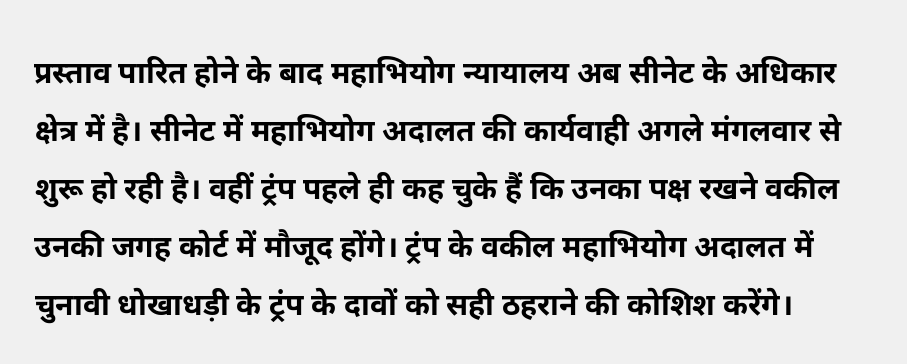प्रस्ताव पारित होने के बाद महाभियोग न्यायालय अब सीनेट के अधिकार क्षेत्र में है। सीनेट में महाभियोग अदालत की कार्यवाही अगले मंगलवार से शुरू हो रही है। वहीं ट्रंप पहले ही कह चुके हैं कि उनका पक्ष रखने वकील उनकी जगह कोर्ट में मौजूद होंगे। ट्रंप के वकील महाभियोग अदालत में चुनावी धोखाधड़ी के ट्रंप के दावों को सही ठहराने की कोशिश करेंगे।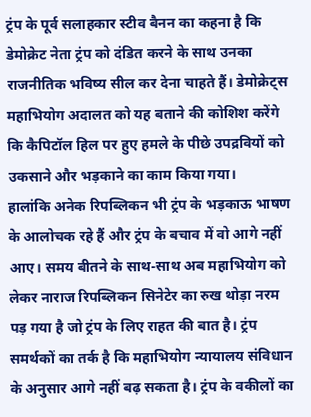ट्रंप के पूर्व सलाहकार स्टीव बैनन का कहना है कि डेमोक्रेट नेता ट्रंप को दंडित करने के साथ उनका राजनीतिक भविष्य सील कर देना चाहते हैं। डेमोक्रेट्स महाभियोग अदालत को यह बताने की कोशिश करेंगे कि कैपिटॉल हिल पर हुए हमले के पीछे उपद्रवियों को उकसाने और भड़काने का काम किया गया।
हालांकि अनेक रिपब्लिकन भी ट्रंप के भड़काऊ भाषण के आलोचक रहे हैं और ट्रंप के बचाव में वो आगे नहीं आए। समय बीतने के साथ-साथ अब महाभियोग को लेकर नाराज रिपब्लिकन सिनेटेर का रुख थोड़ा नरम पड़ गया है जो ट्रंप के लिए राहत की बात है। ट्रंप समर्थकों का तर्क है कि महाभियोग न्यायालय संविधान के अनुसार आगे नहीं बढ़ सकता है। ट्रंप के वकीलों का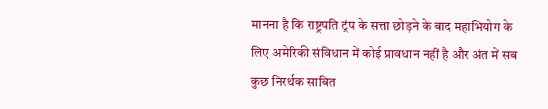मानना है कि राष्ट्रपति ट्रंप के सत्ता छोड़ने के बाद महाभियोग के लिए अमेरिकी संविधान में कोई प्रावधान नहीं है और अंत में सब कुछ निरर्थक साबित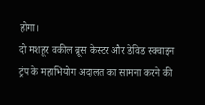होगा।
दो मशहूर वकील ब्रूस केस्टर और डेविड स्क्वाइन ट्रंप के महाभियोग अदालत का सामना करने की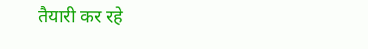तैयारी कर रहे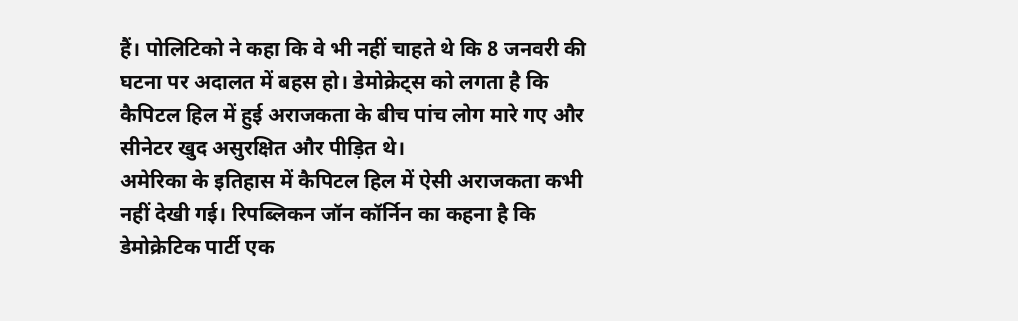हैं। पोलिटिको ने कहा कि वे भी नहीं चाहते थे कि 8 जनवरी की घटना पर अदालत में बहस हो। डेमोक्रेट्स को लगता है कि कैपिटल हिल में हुई अराजकता के बीच पांच लोग मारे गए और सीनेटर खुद असुरक्षित और पीड़ित थे।
अमेरिका के इतिहास में कैपिटल हिल में ऐसी अराजकता कभी नहीं देखी गई। रिपब्लिकन जॉन कॉर्निन का कहना है कि डेमोक्रेटिक पार्टी एक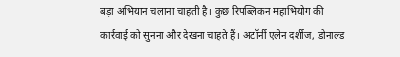बड़ा अभियान चलाना चाहती है। कुछ रिपब्लिकन महाभियोग की कार्रवाई को सुनना और देखना चाहते हैं। अटॉर्नी एलेन दर्शीज, डोनाल्ड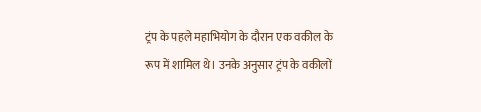ट्रंप के पहले महाभियोग के दौरान एक वकील के रूप में शामिल थे। उनके अनुसार ट्रंप के वकीलों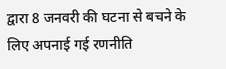द्वारा 8 जनवरी की घटना से बचने के लिए अपनाई गई रणनीति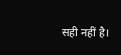सही नहीं है।